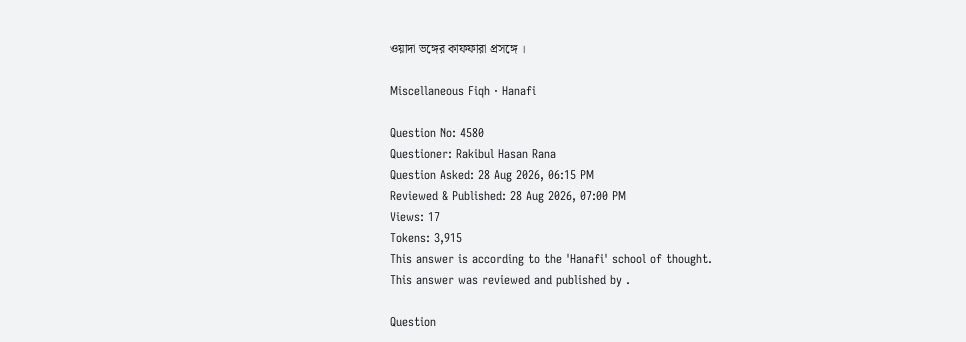ওয়াদা ভঙ্গের কাফফারা প্রসঙ্গে ।

Miscellaneous Fiqh · Hanafi

Question No: 4580
Questioner: Rakibul Hasan Rana
Question Asked: 28 Aug 2026, 06:15 PM
Reviewed & Published: 28 Aug 2026, 07:00 PM
Views: 17
Tokens: 3,915
This answer is according to the 'Hanafi' school of thought.
This answer was reviewed and published by .

Question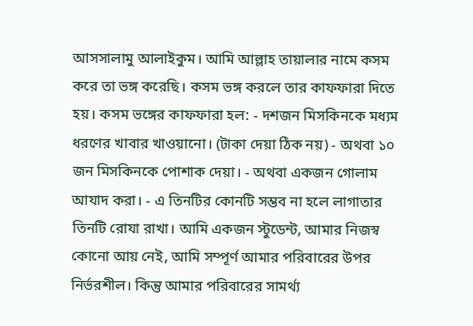আসসালামু আলাইকুম। আমি আল্লাহ তায়ালার নামে কসম করে তা ভঙ্গ করেছি। কসম ভঙ্গ করলে তার কাফফারা দিতে হয়। কসম ভঙ্গের কাফফারা হল: - দশজন মিসকিনকে মধ্যম ধরণের খাবার খাওয়ানো। (টাকা দেয়া ঠিক নয়) - অথবা ১০ জন মিসকিনকে পোশাক দেয়া। - অথবা একজন গোলাম আযাদ করা। - এ তিনটির কোনটি সম্ভব না হলে লাগাতার তিনটি রোযা রাখা। আমি একজন স্টুডেন্ট, আমার নিজস্ব কোনো আয় নেই, আমি সম্পূর্ণ আমার পরিবারের উপর নির্ভরশীল। কিন্তু আমার পরিবারের সামর্থ্য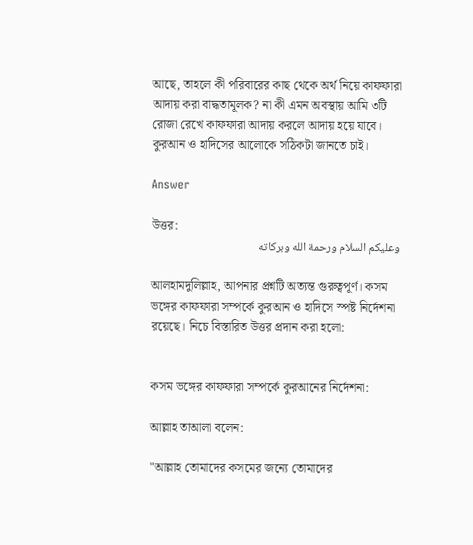আছে, তাহলে কী পরিবারের কাছ থেকে অর্থ নিয়ে কাফফারা আদায় করা বাদ্ধতামূলক? না কী এমন অবস্থায় আমি ৩টি রোজা রেখে কাফফারা আদায় করলে আদায় হয়ে যাবে। কুরআন ও হাদিসের আলোকে সঠিকটা জানতে চাই।

Answer

উত্তর:
وعليكم السلام ورحمة الله وبركاته

আলহামদুলিল্লাহ, আপনার প্রশ্নটি অত্যন্ত গুরুত্বপূর্ণ। কসম ভঙ্গের কাফফারা সম্পর্কে কুরআন ও হাদিসে স্পষ্ট নির্দেশনা রয়েছে। নিচে বিস্তারিত উত্তর প্রদান করা হলো:


কসম ভঙ্গের কাফফারা সম্পর্কে কুরআনের নির্দেশনা:

আল্লাহ তাআলা বলেন:

"আল্লাহ তোমাদের কসমের জন্যে তোমাদের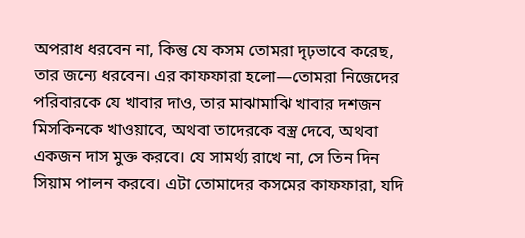অপরাধ ধরবেন না, কিন্তু যে কসম তোমরা দৃঢ়ভাবে করেছ, তার জন্যে ধরবেন। এর কাফফারা হলো—তোমরা নিজেদের পরিবারকে যে খাবার দাও, তার মাঝামাঝি খাবার দশজন মিসকিনকে খাওয়াবে, অথবা তাদেরকে বস্ত্র দেবে, অথবা একজন দাস মুক্ত করবে। যে সামর্থ্য রাখে না, সে তিন দিন সিয়াম পালন করবে। এটা তোমাদের কসমের কাফফারা, যদি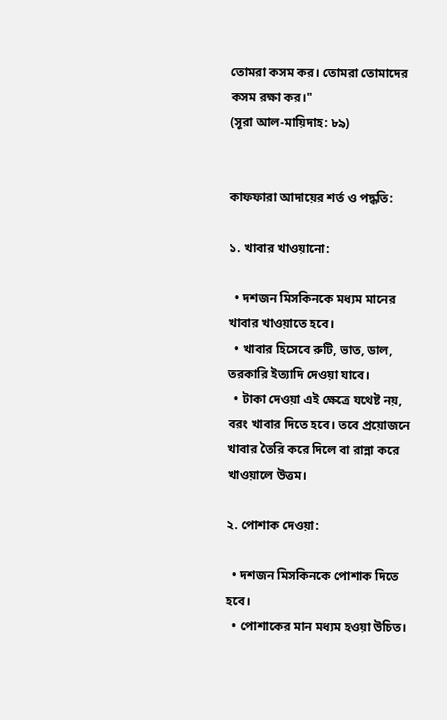তোমরা কসম কর। তোমরা তোমাদের কসম রক্ষা কর।"
(সূরা আল-মায়িদাহ: ৮৯)


কাফফারা আদায়ের শর্ত ও পদ্ধতি:

১. খাবার খাওয়ানো:

  • দশজন মিসকিনকে মধ্যম মানের খাবার খাওয়াতে হবে।
  • খাবার হিসেবে রুটি, ভাত, ডাল, তরকারি ইত্যাদি দেওয়া যাবে।
  • টাকা দেওয়া এই ক্ষেত্রে যথেষ্ট নয়, বরং খাবার দিতে হবে। তবে প্রয়োজনে খাবার তৈরি করে দিলে বা রান্না করে খাওয়ালে উত্তম।

২. পোশাক দেওয়া:

  • দশজন মিসকিনকে পোশাক দিতে হবে।
  • পোশাকের মান মধ্যম হওয়া উচিত।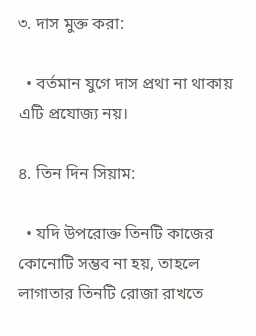৩. দাস মুক্ত করা:

  • বর্তমান যুগে দাস প্রথা না থাকায় এটি প্রযোজ্য নয়।

৪. তিন দিন সিয়াম:

  • যদি উপরোক্ত তিনটি কাজের কোনোটি সম্ভব না হয়, তাহলে লাগাতার তিনটি রোজা রাখতে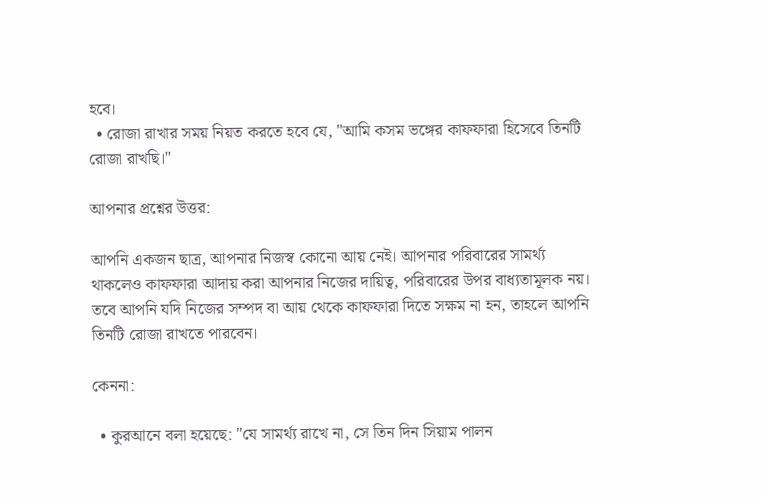হবে।
  • রোজা রাখার সময় নিয়ত করতে হবে যে, "আমি কসম ভঙ্গের কাফফারা হিসেবে তিনটি রোজা রাখছি।"

আপনার প্রশ্নের উত্তর:

আপনি একজন ছাত্র, আপনার নিজস্ব কোনো আয় নেই। আপনার পরিবারের সামর্থ্য থাকলেও কাফফারা আদায় করা আপনার নিজের দায়িত্ব, পরিবারের উপর বাধ্যতামূলক নয়। তবে আপনি যদি নিজের সম্পদ বা আয় থেকে কাফফারা দিতে সক্ষম না হন, তাহলে আপনি তিনটি রোজা রাখতে পারবেন।

কেননা:

  • কুরআনে বলা হয়েছে: "যে সামর্থ্য রাখে না, সে তিন দিন সিয়াম পালন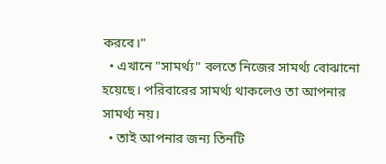করবে।"
  • এখানে "সামর্থ্য" বলতে নিজের সামর্থ্য বোঝানো হয়েছে। পরিবারের সামর্থ্য থাকলেও তা আপনার সামর্থ্য নয়।
  • তাই আপনার জন্য তিনটি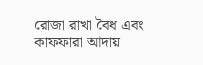রোজা রাখা বৈধ এবং কাফফারা আদায়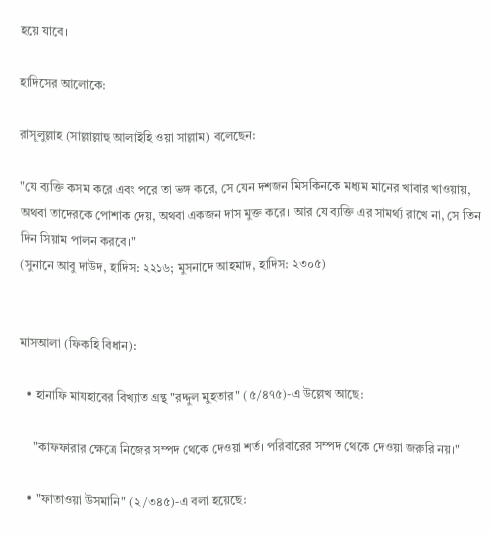হয়ে যাবে।

হাদিসের আলোকে:

রাসূলুল্লাহ (সাল্লাল্লাহু আলাইহি ওয়া সাল্লাম) বলেছেন:

"যে ব্যক্তি কসম করে এবং পরে তা ভঙ্গ করে, সে যেন দশজন মিসকিনকে মধ্যম মানের খাবার খাওয়ায়, অথবা তাদেরকে পোশাক দেয়, অথবা একজন দাস মুক্ত করে। আর যে ব্যক্তি এর সামর্থ্য রাখে না, সে তিন দিন সিয়াম পালন করবে।"
(সুনানে আবু দাউদ, হাদিস: ২২১৬; মুসনাদে আহমাদ, হাদিস: ২৩০৫)


মাসআলা (ফিকহি বিধান):

  • হানাফি মাযহাবের বিখ্যাত গ্রন্থ "রদ্দুল মুহতার" (৫/৪৭৫)-এ উল্লেখ আছে:

    "কাফফারার ক্ষেত্রে নিজের সম্পদ থেকে দেওয়া শর্ত। পরিবারের সম্পদ থেকে দেওয়া জরুরি নয়।"

  • "ফাতাওয়া উসমানি" (২/৩৪৫)-এ বলা হয়েছে: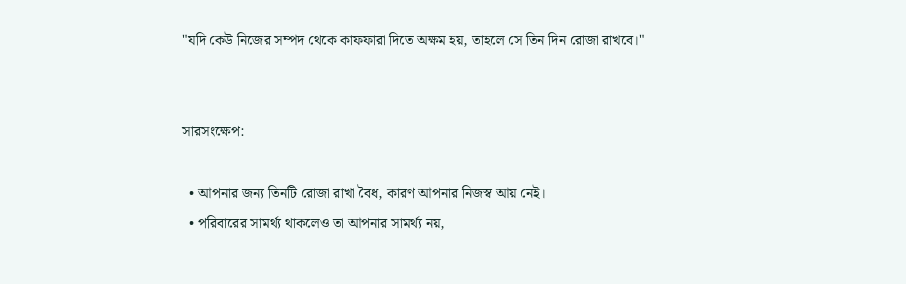"যদি কেউ নিজের সম্পদ থেকে কাফফারা দিতে অক্ষম হয়, তাহলে সে তিন দিন রোজা রাখবে।"


সারসংক্ষেপ:

  • আপনার জন্য তিনটি রোজা রাখা বৈধ, কারণ আপনার নিজস্ব আয় নেই।
  • পরিবারের সামর্থ্য থাকলেও তা আপনার সামর্থ্য নয়,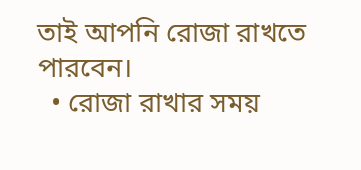তাই আপনি রোজা রাখতে পারবেন।
  • রোজা রাখার সময়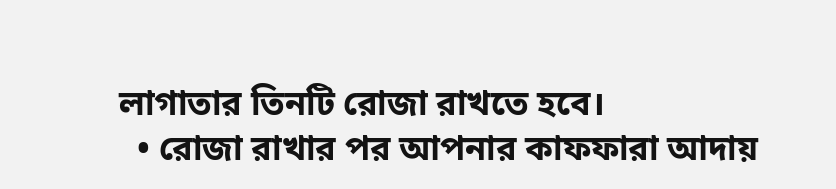লাগাতার তিনটি রোজা রাখতে হবে।
  • রোজা রাখার পর আপনার কাফফারা আদায়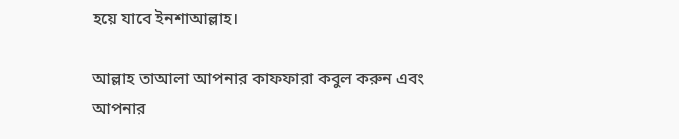হয়ে যাবে ইনশাআল্লাহ।

আল্লাহ তাআলা আপনার কাফফারা কবুল করুন এবং আপনার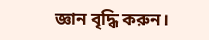জ্ঞান বৃদ্ধি করুন।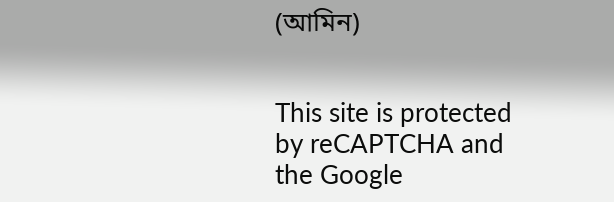(আমিন)


This site is protected by reCAPTCHA and the Google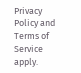Privacy Policy and Terms of Service apply.